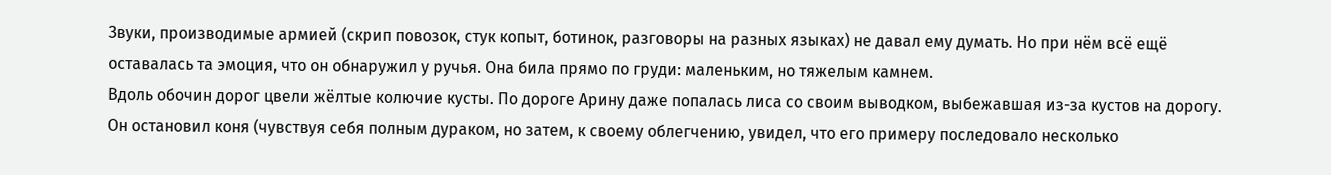Звуки, производимые армией (скрип повозок, стук копыт, ботинок, разговоры на разных языках) не давал ему думать. Но при нём всё ещё оставалась та эмоция, что он обнаружил у ручья. Она била прямо по груди: маленьким, но тяжелым камнем.
Вдоль обочин дорог цвели жёлтые колючие кусты. По дороге Арину даже попалась лиса со своим выводком, выбежавшая из-за кустов на дорогу. Он остановил коня (чувствуя себя полным дураком, но затем, к своему облегчению, увидел, что его примеру последовало несколько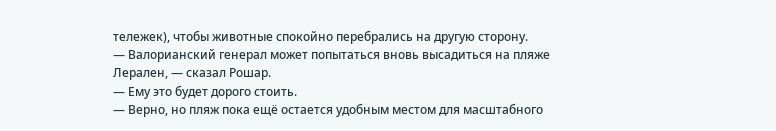тележек), чтобы животные спокойно перебрались на другую сторону.
— Валорианский генерал может попытаться вновь высадиться на пляже Лерален, — сказал Рошар.
— Ему это будет дорого стоить.
— Верно, но пляж пока ещё остается удобным местом для масштабного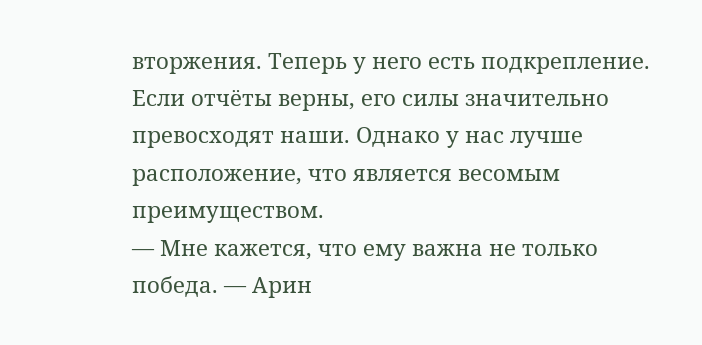вторжения. Теперь у него есть подкрепление. Если отчёты верны, его силы значительно превосходят наши. Однако у нас лучше расположение, что является весомым преимуществом.
— Мне кажется, что ему важна не только победа. — Арин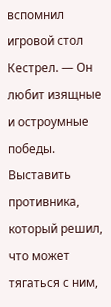вспомнил игровой стол Кестрел. — Он любит изящные и остроумные победы. Выставить противника, который решил, что может тягаться с ним,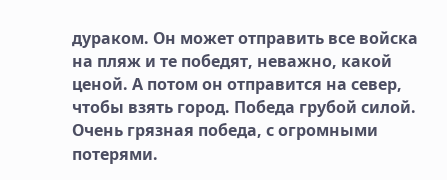дураком. Он может отправить все войска на пляж и те победят, неважно, какой ценой. А потом он отправится на север, чтобы взять город. Победа грубой силой. Очень грязная победа, с огромными потерями.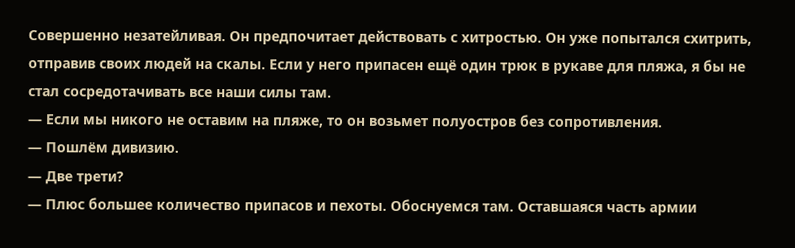Совершенно незатейливая. Он предпочитает действовать с хитростью. Он уже попытался схитрить, отправив своих людей на скалы. Если у него припасен ещё один трюк в рукаве для пляжа, я бы не стал сосредотачивать все наши силы там.
— Если мы никого не оставим на пляже, то он возьмет полуостров без сопротивления.
— Пошлём дивизию.
— Две трети?
— Плюс большее количество припасов и пехоты. Обоснуемся там. Оставшаяся часть армии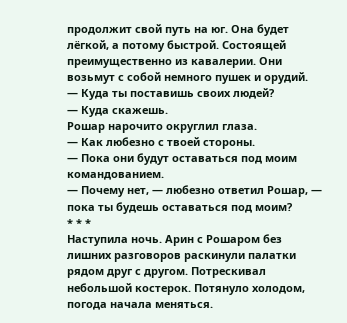продолжит свой путь на юг. Она будет лёгкой, а потому быстрой. Состоящей преимущественно из кавалерии. Они возьмут с собой немного пушек и орудий.
— Куда ты поставишь своих людей?
— Куда скажешь.
Рошар нарочито округлил глаза.
— Как любезно с твоей стороны.
— Пока они будут оставаться под моим командованием.
— Почему нет, — любезно ответил Рошар, — пока ты будешь оставаться под моим?
* * *
Наступила ночь. Арин с Рошаром без лишних разговоров раскинули палатки рядом друг с другом. Потрескивал небольшой костерок. Потянуло холодом, погода начала меняться.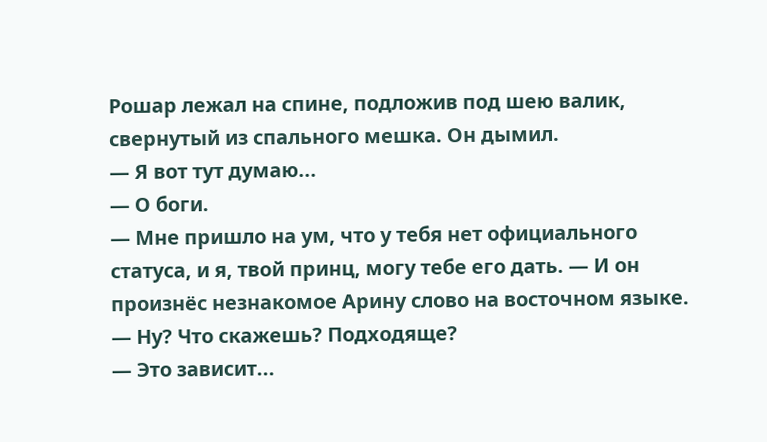Рошар лежал на спине, подложив под шею валик, свернутый из спального мешка. Он дымил.
— Я вот тут думаю...
— О боги.
— Мне пришло на ум, что у тебя нет официального статуса, и я, твой принц, могу тебе его дать. — И он произнёс незнакомое Арину слово на восточном языке. — Ну? Что скажешь? Подходяще?
— Это зависит...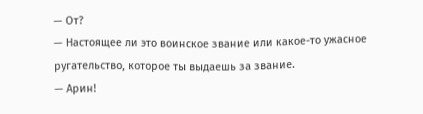— От?
— Настоящее ли это воинское звание или какое-то ужасное ругательство, которое ты выдаешь за звание.
— Арин!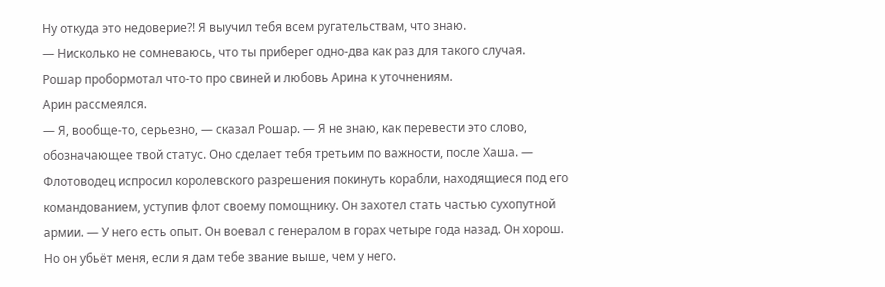Ну откуда это недоверие?! Я выучил тебя всем ругательствам, что знаю.
— Нисколько не сомневаюсь, что ты приберег одно-два как раз для такого случая.
Рошар пробормотал что-то про свиней и любовь Арина к уточнениям.
Арин рассмеялся.
— Я, вообще-то, серьезно, — сказал Рошар. — Я не знаю, как перевести это слово, обозначающее твой статус. Оно сделает тебя третьим по важности, после Хаша. — Флотоводец испросил королевского разрешения покинуть корабли, находящиеся под его командованием, уступив флот своему помощнику. Он захотел стать частью сухопутной армии. — У него есть опыт. Он воевал с генералом в горах четыре года назад. Он хорош. Но он убьёт меня, если я дам тебе звание выше, чем у него.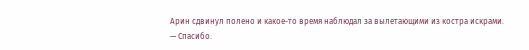Арин сдвинул полено и какое-то время наблюдал за вылетающими из костра искрами.
— Спасибо.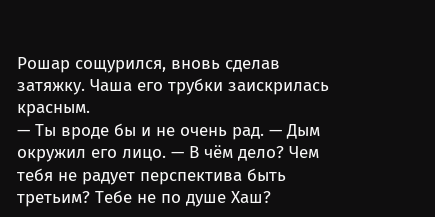Рошар сощурился, вновь сделав затяжку. Чаша его трубки заискрилась красным.
— Ты вроде бы и не очень рад. — Дым окружил его лицо. — В чём дело? Чем тебя не радует перспектива быть третьим? Тебе не по душе Хаш?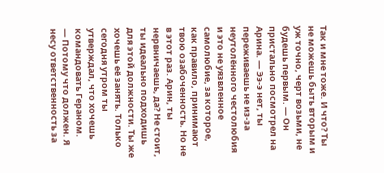Так и мне тоже. И что? Ты не можешь быть вторым и уж точно, черт возьми, не будешь первым. — Он пристально посмотрел на Арина. — Ээ-э нет, ты переживаешь не из-за неутолённого честолюбия и это не уязвленное самолюбие, за которое, как правило, принимают твою озабоченность. Но не в этот раз. Арин, ты нервничаешь, да? Не стоит, ты идеально подходишь для этой должности. Ты же хочешь её занять. Только сегодня утром ты утверждал, что хочешь командовать Гераном.
— Потому что должен. Я несу ответственность за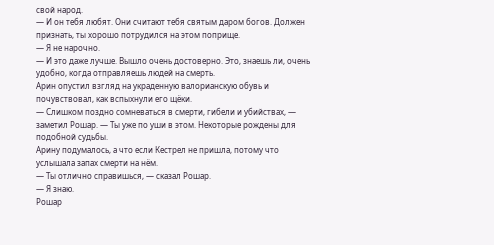свой народ.
— И он тебя любят. Они считают тебя святым даром богов. Должен признать, ты хорошо потрудился на этом поприще.
— Я не нарочно.
— И это даже лучше. Вышло очень достоверно. Это, знаешь ли, очень удобно, когда отправляешь людей на смерть.
Арин опустил взгляд на украденную валорианскую обувь и почувствовал, как вспыхнули его щёки.
— Слишком поздно сомневаться в смерти, гибели и убийствах, — заметил Рошар. — Ты уже по уши в этом. Некоторые рождены для подобной судьбы.
Арину подумалось, а что если Кестрел не пришла, потому что услышала запах смерти на нём.
— Ты отлично справишься, — сказал Рошар.
— Я знаю.
Рошар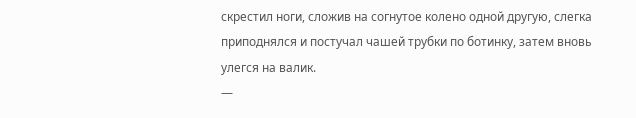скрестил ноги, сложив на согнутое колено одной другую, слегка приподнялся и постучал чашей трубки по ботинку, затем вновь улегся на валик.
—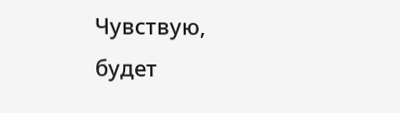Чувствую, будет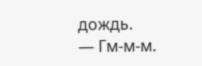дождь.
— Гм-м-м.